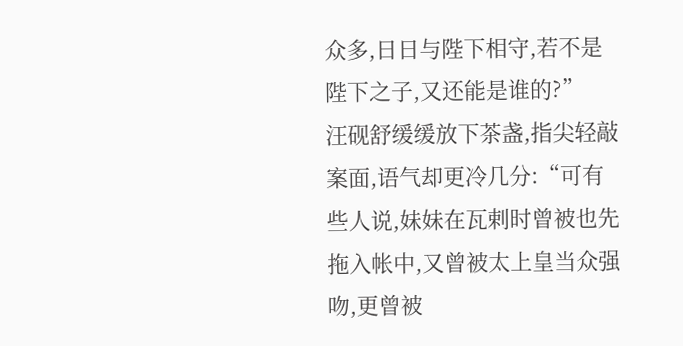众多,日日与陛下相守,若不是陛下之子,又还能是谁的?”
汪砚舒缓缓放下茶盏,指尖轻敲案面,语气却更冷几分:“可有些人说,妹妹在瓦剌时曾被也先拖入帐中,又曾被太上皇当众强吻,更曾被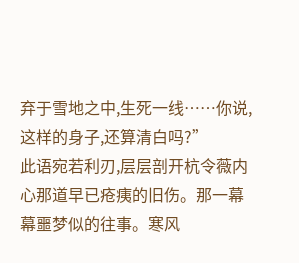弃于雪地之中,生死一线……你说,这样的身子,还算清白吗?”
此语宛若利刃,层层剖开杭令薇内心那道早已疮痍的旧伤。那一幕幕噩梦似的往事。寒风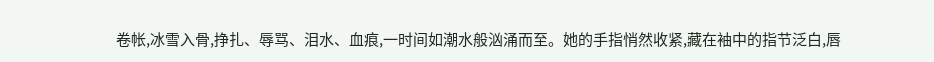卷帐,冰雪入骨,挣扎、辱骂、泪水、血痕,一时间如潮水般汹涌而至。她的手指悄然收紧,藏在袖中的指节泛白,唇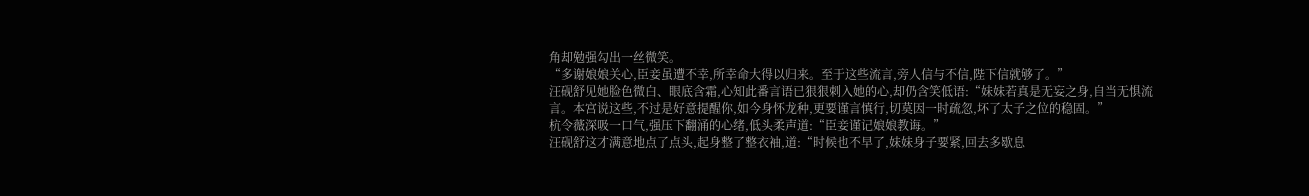角却勉强勾出一丝微笑。
“多谢娘娘关心,臣妾虽遭不幸,所幸命大得以归来。至于这些流言,旁人信与不信,陛下信就够了。”
汪砚舒见她脸色微白、眼底含霜,心知此番言语已狠狠刺入她的心,却仍含笑低语:“妹妹若真是无妄之身,自当无惧流言。本宫说这些,不过是好意提醒你,如今身怀龙种,更要谨言慎行,切莫因一时疏忽,坏了太子之位的稳固。”
杭令薇深吸一口气,强压下翻涌的心绪,低头柔声道:“臣妾谨记娘娘教诲。”
汪砚舒这才满意地点了点头,起身整了整衣袖,道:“时候也不早了,妹妹身子要紧,回去多歇息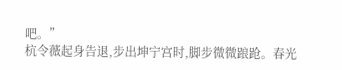吧。”
杭令薇起身告退,步出坤宁宫时,脚步微微踉跄。春光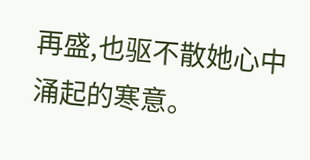再盛,也驱不散她心中涌起的寒意。